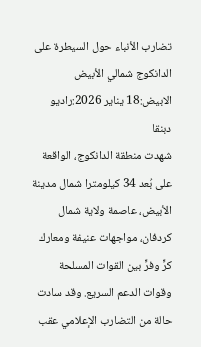تضارب الأنباء حول السيطرة على الدانكوج شمالي الأبيض
الابيض:18 يناير 2026:راديو دبنقا
شهدت منطقة الدانكوج، الواقعة على بُعد 34 كيلومترا شمال مدينة الأبيض، عاصمة ولاية شمال كردفان، مواجهات عنيفة ومعارك كرٍّ وفرٍّ بين القوات المسلحة وقوات الدعم السريع. وقد سادت حالة من التضارب الإعلامي عقب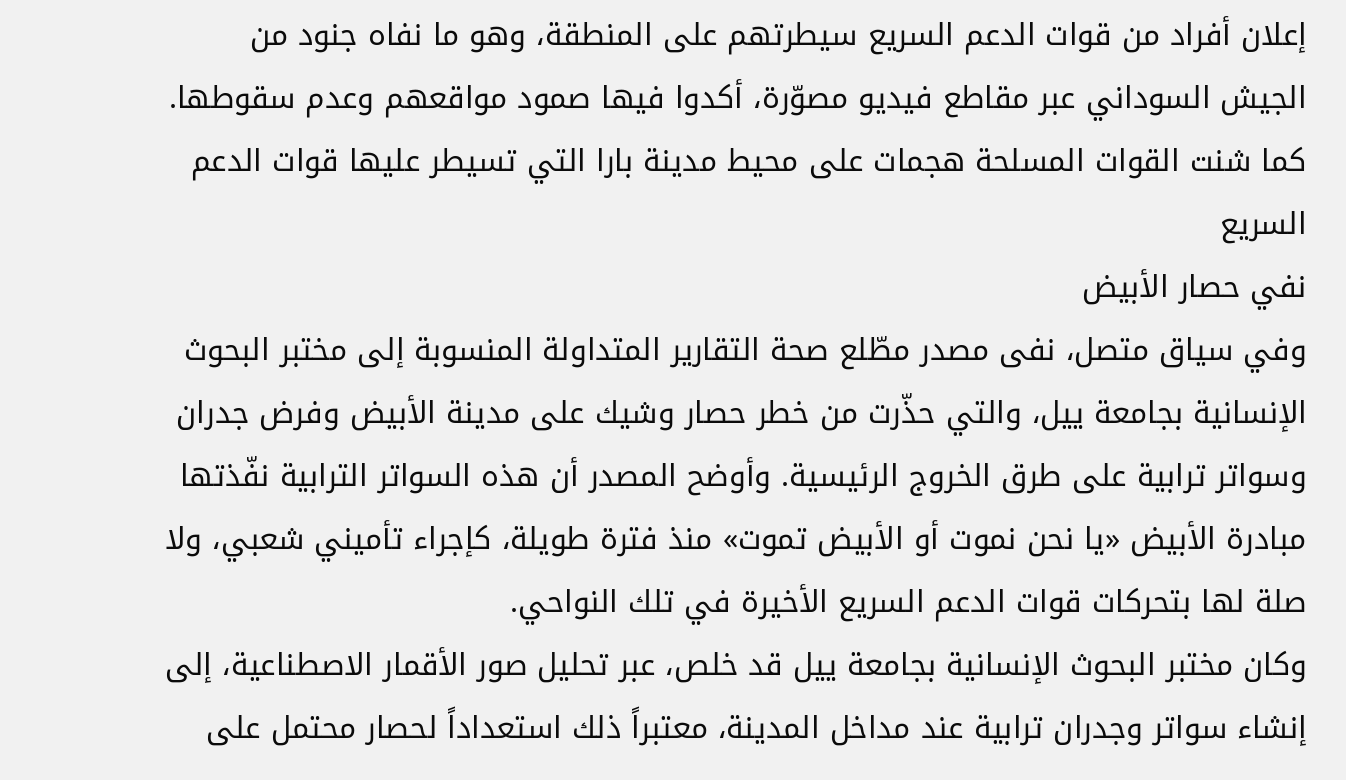إعلان أفراد من قوات الدعم السريع سيطرتهم على المنطقة، وهو ما نفاه جنود من الجيش السوداني عبر مقاطع فيديو مصوّرة، أكدوا فيها صمود مواقعهم وعدم سقوطها.
كما شنت القوات المسلحة هجمات على محيط مدينة بارا التي تسيطر عليها قوات الدعم السريع
نفي حصار الأبيض
وفي سياق متصل، نفى مصدر مطّلع صحة التقارير المتداولة المنسوبة إلى مختبر البحوث الإنسانية بجامعة ييل، والتي حذّرت من خطر حصار وشيك على مدينة الأبيض وفرض جدران وسواتر ترابية على طرق الخروج الرئيسية. وأوضح المصدر أن هذه السواتر الترابية نفّذتها مبادرة الأبيض «يا نحن نموت أو الأبيض تموت» منذ فترة طويلة، كإجراء تأميني شعبي، ولا صلة لها بتحركات قوات الدعم السريع الأخيرة في تلك النواحي.
وكان مختبر البحوث الإنسانية بجامعة ييل قد خلص، عبر تحليل صور الأقمار الاصطناعية، إلى إنشاء سواتر وجدران ترابية عند مداخل المدينة، معتبراً ذلك استعداداً لحصار محتمل على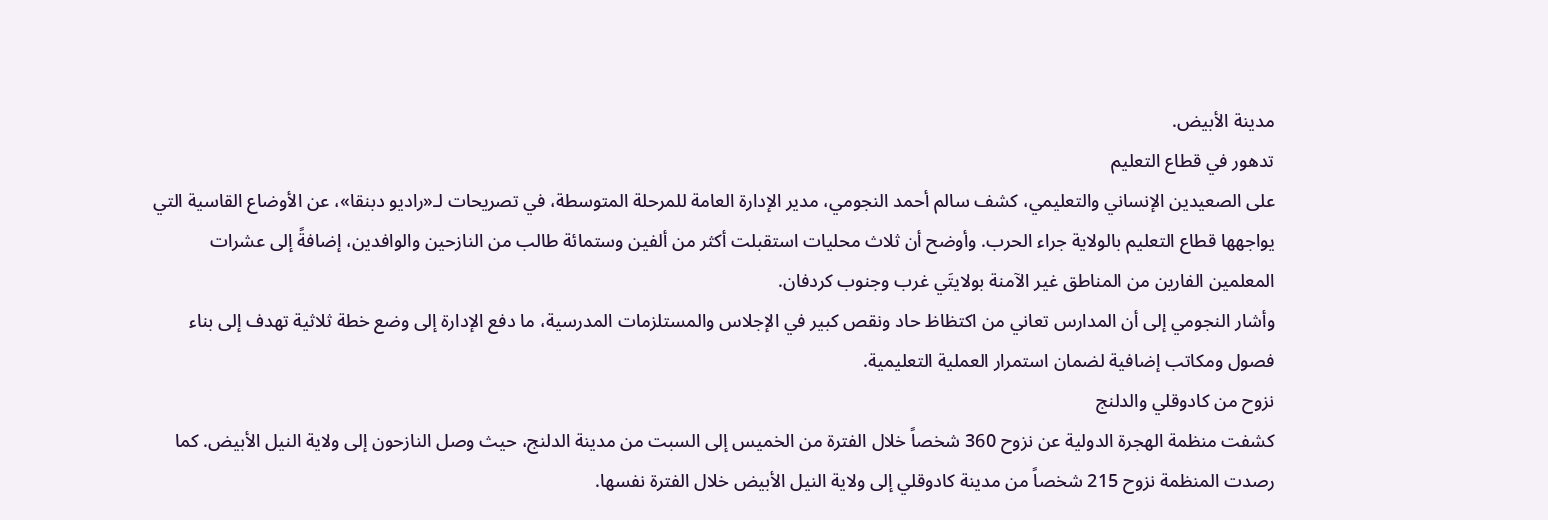مدينة الأبيض.
تدهور في قطاع التعليم
على الصعيدين الإنساني والتعليمي، كشف سالم أحمد النجومي، مدير الإدارة العامة للمرحلة المتوسطة، في تصريحات لـ«راديو دبنقا»، عن الأوضاع القاسية التي يواجهها قطاع التعليم بالولاية جراء الحرب. وأوضح أن ثلاث محليات استقبلت أكثر من ألفين وستمائة طالب من النازحين والوافدين، إضافةً إلى عشرات المعلمين الفارين من المناطق غير الآمنة بولايتَي غرب وجنوب كردفان.
وأشار النجومي إلى أن المدارس تعاني من اكتظاظ حاد ونقص كبير في الإجلاس والمستلزمات المدرسية، ما دفع الإدارة إلى وضع خطة ثلاثية تهدف إلى بناء فصول ومكاتب إضافية لضمان استمرار العملية التعليمية.
نزوح من كادوقلي والدلنج
كشفت منظمة الهجرة الدولية عن نزوح 360 شخصاً خلال الفترة من الخميس إلى السبت من مدينة الدلنج، حيث وصل النازحون إلى ولاية النيل الأبيض. كما رصدت المنظمة نزوح 215 شخصاً من مدينة كادوقلي إلى ولاية النيل الأبيض خلال الفترة نفسها.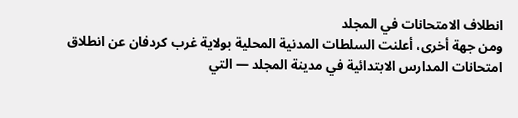انطلاف الامتحانات في المجلد
ومن جهة أخرى، أعلنت السلطات المدنية المحلية بولاية غرب كردفان عن انطلاق امتحانات المدارس الابتدائية في مدينة المجلد — التي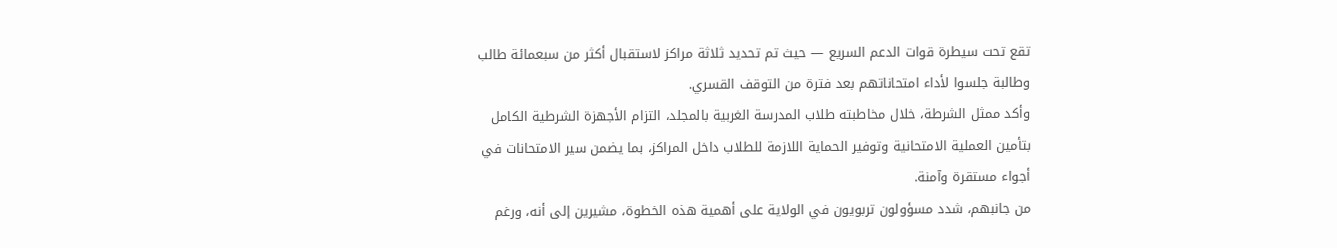تقع تحت سيطرة قوات الدعم السريع — حيث تم تحديد ثلاثة مراكز لاستقبال أكثر من سبعمائة طالب وطالبة جلسوا لأداء امتحاناتهم بعد فترة من التوقف القسري.
وأكد ممثل الشرطة، خلال مخاطبته طلاب المدرسة الغربية بالمجلد، التزام الأجهزة الشرطية الكامل بتأمين العملية الامتحانية وتوفير الحماية اللازمة للطلاب داخل المراكز، بما يضمن سير الامتحانات في أجواء مستقرة وآمنة.
من جانبهم، شدد مسؤولون تربويون في الولاية على أهمية هذه الخطوة، مشيرين إلى أنه، ورغم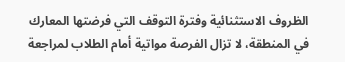الظروف الاستثنائية وفترة التوقف التي فرضتها المعارك في المنطقة، لا تزال الفرصة مواتية أمام الطلاب لمراجعة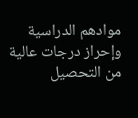موادهم الدراسية وإحراز درجات عالية من التحصيل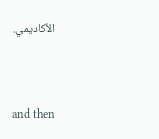الأكاديمي.


and then